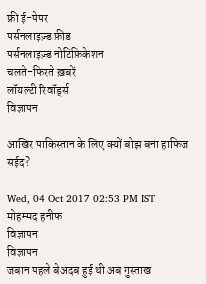फ्री ई-पेपर
पर्सनलाइज़्ड फ़ीड
पर्सनलाइज़्ड नोटिफ़िकेशन
चलते-फिरते ख़बरें
लॉयल्टी रिवॉर्ड्स
विज्ञापन

आखिर पाकिस्तान के लिए क्यों बोझ बना हाफिज सईद?

Wed, 04 Oct 2017 02:53 PM IST
मोहम्मद हनीफ
विज्ञापन
विज्ञापन
जबान पहले बेअदब हुई थी अब गुस्ताख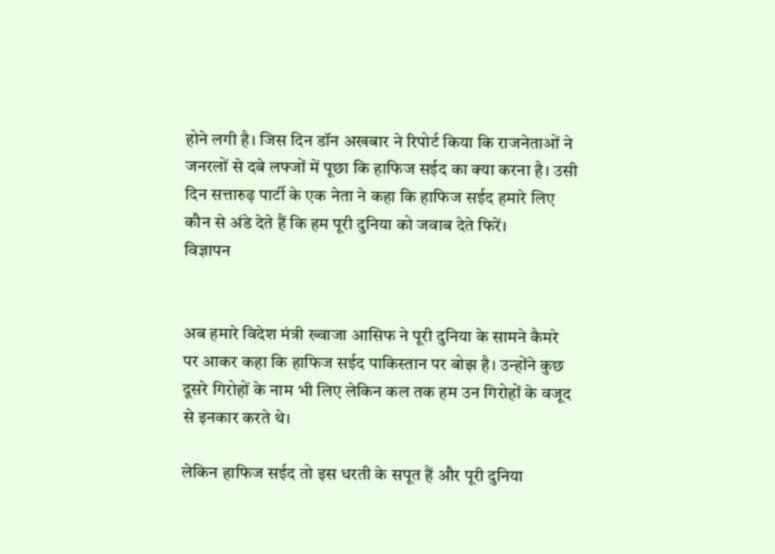होने लगी है। जिस दिन डॉन अखबार ने रिपोर्ट किया कि राजनेताओं ने जनरलों से दबे लफ्जों में पूछा कि हाफिज सईद का क्या करना है। उसी दिन सत्तारुढ़ पार्टी के एक नेता ने कहा कि हाफिज सईद हमारे लिए कौन से अंडे देते हैं कि हम पूरी दुनिया को जवाब देते फिरें।
विज्ञापन


अब हमारे विदेश मंत्री ख्वाजा आसिफ ने पूरी दुनिया के सामने कैमरे पर आकर कहा कि हाफिज सईद पाकिस्तान पर बोझ है। उन्होंने कुछ दूसरे गिरोहों के नाम भी लिए लेकिन कल तक हम उन गिरोहों के वजूद से इनकार करते थे।

लेकिन हाफिज सईद तो इस धरती के सपूत हैं और पूरी दुनिया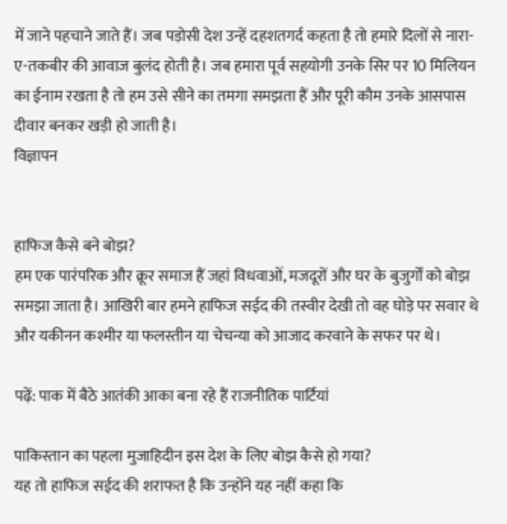में जाने पहचाने जाते हैं। जब पड़ोसी देश उन्हें दहशतगर्द कहता है तो हमारे दिलों से नारा-ए-तकबीर की आवाज बुलंद होती है। जब हमारा पूर्व सहयोगी उनके सिर पर 10 मिलियन का ईनाम रखता है तो हम उसे सीने का तमगा समझता हैं और पूरी कौम उनके आसपास दीवार बनकर खड़ी हो जाती है।
विज्ञापन


हाफिज कैसे बने बोझ?
हम एक पारंपरिक और क्रूर समाज हैं जहां विधवाओं, मजदूरों और घर के बुजुर्गों को बोझ समझा जाता है। आखिरी बार हमने हाफिज सईद की तस्वीर देखी तो वह घोड़े पर सवार थे और यकीनन कश्मीर या फलस्तीन या चेचन्या को आजाद करवाने के सफर पर थे।

पढ़ें: पाक में बैठे आतंकी आका बना रहे हैं राजनीतिक पार्टियां

पाकिस्तान का पहला मुजाहिदीन इस देश के लिए बोझ कैसे हो गया?
यह तो हाफिज सईद की शराफत है कि उन्होंने यह नहीं कहा कि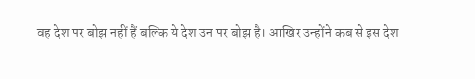वह देश पर बोझ नहीं हैं बल्कि ये देश उन पर बोझ है। आखिर उन्होंने कब से इस देश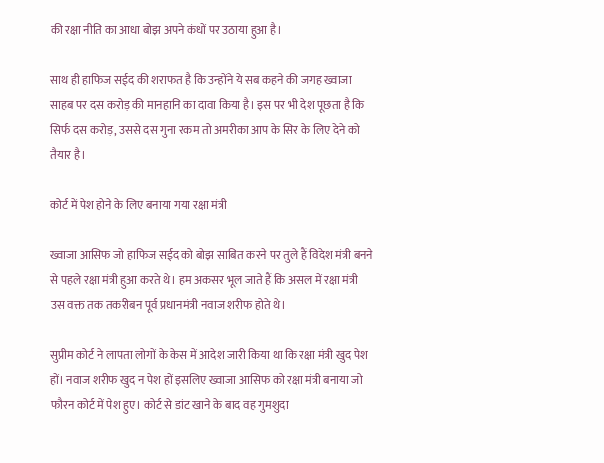की रक्षा नीति का आधा बोझ अपने कंधों पर उठाया हुआ है।

साथ ही हाफिज सईद की शराफत है कि उन्होंने ये सब कहने की जगह ख्वाजा साहब पर दस करोड़ की मानहानि का दावा किया है। इस पर भी देश पूछता है कि सिर्फ दस करोड़, उससे दस गुना रकम तो अमरीका आप के सिर के लिए देने को तैयार है।

कोर्ट में पेश होने के लिए बनाया गया रक्षा मंत्री

ख्वाजा आसिफ जो हाफिज सईद को बोझ साबित करने पर तुले हैं विदेश मंत्री बनने से पहले रक्षा मंत्री हुआ करते थे। हम अकसर भूल जाते हैं कि असल में रक्षा मंत्री उस वक्त तक तकरीबन पूर्व प्रधानमंत्री नवाज शरीफ होते थे।

सुप्रीम कोर्ट ने लापता लोगों के केस में आदेश जारी किया था कि रक्षा मंत्री खुद पेश हों। नवाज शरीफ खुद न पेश हों इसलिए ख्वाजा आसिफ को रक्षा मंत्री बनाया जो फौरन कोर्ट में पेश हुए। कोर्ट से डांट खाने के बाद वह गुमशुदा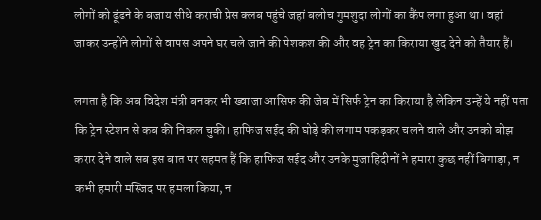लोगों को ढूंढने के बजाय सीधे कराची प्रेस क्लब पहुंचे जहां बलोच गुमशुदा लोगों का कैंप लगा हुआ था। वहां जाकर उन्होंने लोगों से वापस अपने घर चले जाने की पेशकश की और वह ट्रेन का किराया खुद देने को तैयार हैं।

लगता है कि अब विदेश मंत्री बनकर भी ख्वाजा आसिफ की जेब में सिर्फ ट्रेन का किराया है लेकिन उन्हें ये नहीं पता कि ट्रेन स्टेशन से कब की निकल चुकी। हाफिज सईद की घोड़े की लगाम पकड़कर चलने वाले और उनको बोझ करार देने वाले सब इस बात पर सहमत हैं कि हाफिज सईद और उनके मुजाहिदीनों ने हमारा कुछ नहीं बिगाड़ा, न कभी हमारी मस्जिद पर हमला किया, न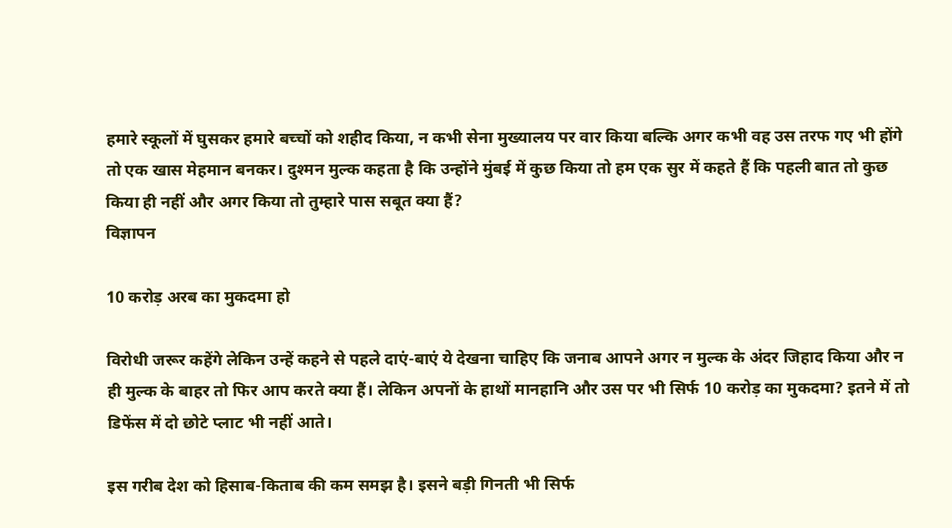हमारे स्कूलों में घुसकर हमारे बच्चों को शहीद किया, न कभी सेना मुख्यालय पर वार किया बल्कि अगर कभी वह उस तरफ गए भी होंगे तो एक खास मेहमान बनकर। दुश्मन मुल्क कहता है कि उन्होंने मुंबई में कुछ किया तो हम एक सुर में कहते हैं कि पहली बात तो कुछ किया ही नहीं और अगर किया तो तुम्हारे पास सबूत क्या हैं?
विज्ञापन

10 करोड़ अरब का मुकदमा हो

विरोधी जरूर कहेंगे लेकिन उन्हें कहने से पहले दाएं-बाएं ये देखना चाहिए कि जनाब आपने अगर न मुल्क के अंदर जिहाद किया और न ही मुल्क के बाहर तो फिर आप करते क्या हैं। लेकिन अपनों के हाथों मानहानि और उस पर भी सिर्फ 10 करोड़ का मुकदमा? इतने में तो डिफेंस में दो छोटे प्लाट भी नहीं आते।

इस गरीब देश को हिसाब-किताब की कम समझ है। इसने बड़ी गिनती भी सिर्फ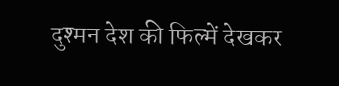दुश्मन देश की फिल्में देखकर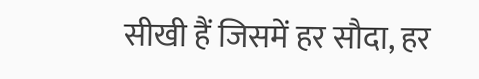सीखी हैं जिसमें हर सौदा, हर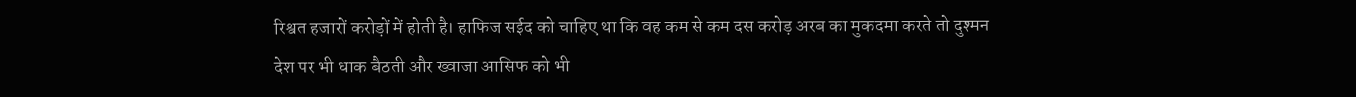रिश्वत हजारों करोड़ों में होती है। हाफिज सईद को चाहिए था कि वह कम से कम दस करोड़ अरब का मुकदमा करते तो दुश्मन देश पर भी धाक बैठती और ख्वाजा आसिफ को भी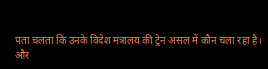पता चलता कि उनके विदेश मंत्रालय की ट्रेन असल में कौन चला रहा है।
और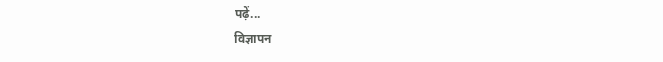पढ़ें...
विज्ञापन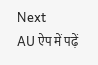Next
AU ऐप में पढ़ें